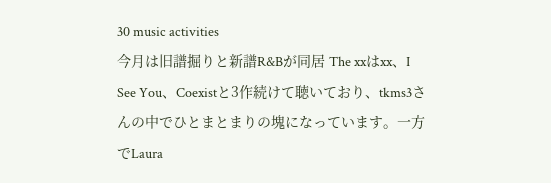30 music activities
今月は旧譜掘りと新譜R&Bが同居 The xxはxx、I See You、Coexistと3作続けて聴いており、tkms3さんの中でひとまとまりの塊になっています。一方でLaura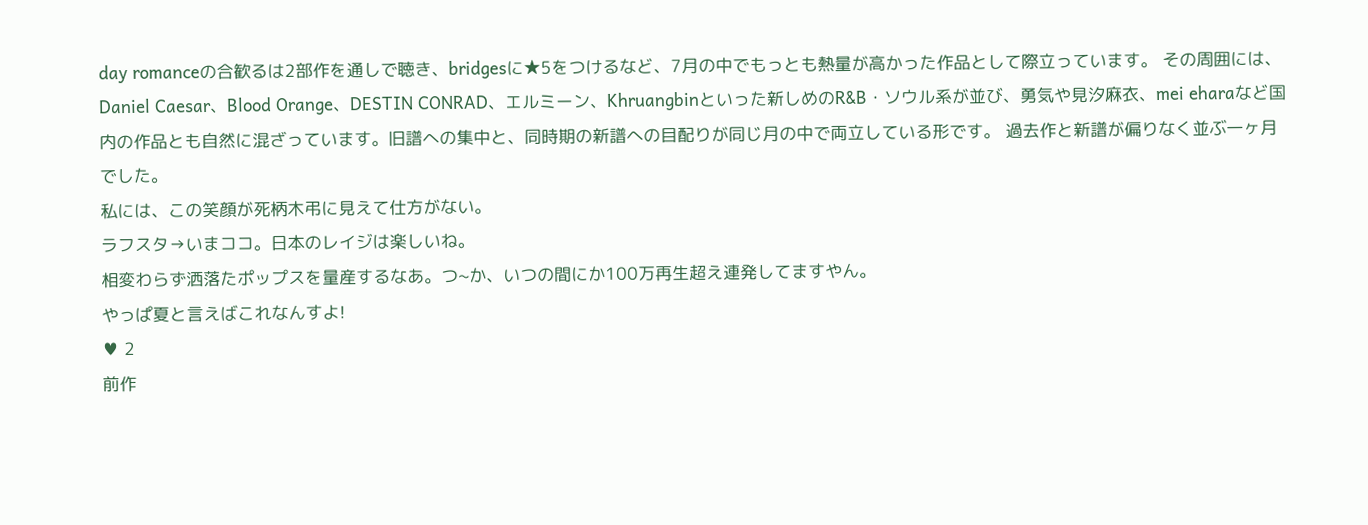day romanceの合歓るは2部作を通しで聴き、bridgesに★5をつけるなど、7月の中でもっとも熱量が高かった作品として際立っています。 その周囲には、Daniel Caesar、Blood Orange、DESTIN CONRAD、エルミーン、Khruangbinといった新しめのR&B・ソウル系が並び、勇気や見汐麻衣、mei eharaなど国内の作品とも自然に混ざっています。旧譜への集中と、同時期の新譜への目配りが同じ月の中で両立している形です。 過去作と新譜が偏りなく並ぶ一ヶ月でした。
私には、この笑顔が死柄木弔に見えて仕方がない。
ラフスタ→いまココ。日本のレイジは楽しいね。
相変わらず洒落たポップスを量産するなあ。つ~か、いつの間にか100万再生超え連発してますやん。
やっぱ夏と言えばこれなんすよ!
♥ 2
前作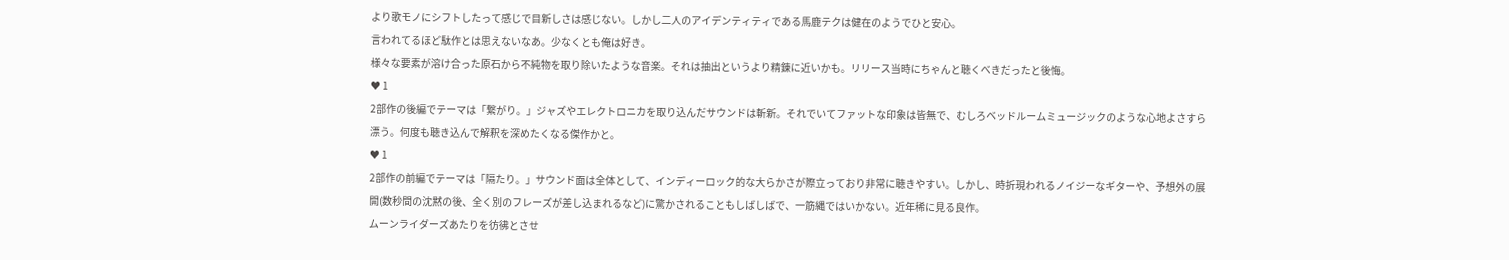より歌モノにシフトしたって感じで目新しさは感じない。しかし二人のアイデンティティである馬鹿テクは健在のようでひと安心。
言われてるほど駄作とは思えないなあ。少なくとも俺は好き。
様々な要素が溶け合った原石から不純物を取り除いたような音楽。それは抽出というより精錬に近いかも。リリース当時にちゃんと聴くべきだったと後悔。
♥ 1
2部作の後編でテーマは「繋がり。」ジャズやエレクトロニカを取り込んだサウンドは斬新。それでいてファットな印象は皆無で、むしろベッドルームミュージックのような心地よさすら漂う。何度も聴き込んで解釈を深めたくなる傑作かと。
♥ 1
2部作の前編でテーマは「隔たり。」サウンド面は全体として、インディーロック的な大らかさが際立っており非常に聴きやすい。しかし、時折現われるノイジーなギターや、予想外の展開(数秒間の沈黙の後、全く別のフレーズが差し込まれるなど)に驚かされることもしばしばで、一筋縄ではいかない。近年稀に見る良作。
ムーンライダーズあたりを彷彿とさせ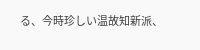る、今時珍しい温故知新派、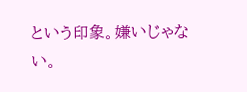という印象。嫌いじゃない。